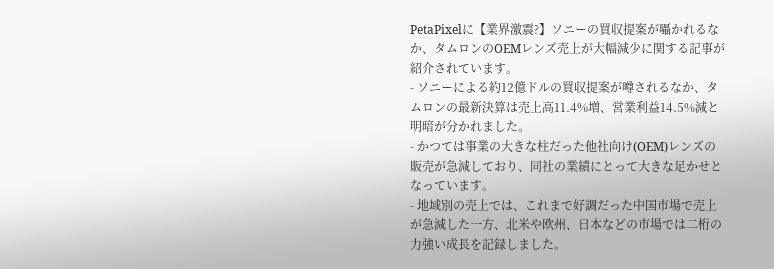PetaPixelに【業界激震?】ソニーの買収提案が囁かれるなか、タムロンのOEMレンズ売上が大幅減少に関する記事が紹介されています。
- ソニーによる約12億ドルの買収提案が噂されるなか、タムロンの最新決算は売上高11.4%増、営業利益14.5%減と明暗が分かれました。
- かつては事業の大きな柱だった他社向け(OEM)レンズの販売が急減しており、同社の業績にとって大きな足かせとなっています。
- 地域別の売上では、これまで好調だった中国市場で売上が急減した一方、北米や欧州、日本などの市場では二桁の力強い成長を記録しました。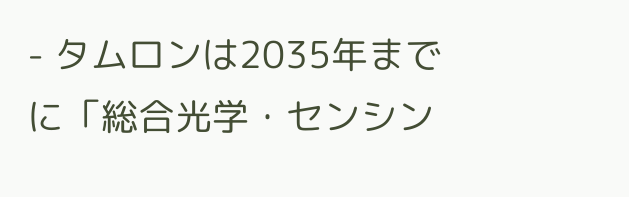- タムロンは2035年までに「総合光学・センシン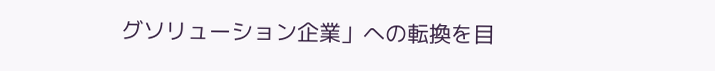グソリューション企業」への転換を目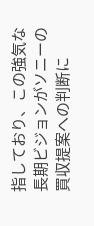指しており、この強気な長期ビジョンがソニーの買収提案への判断に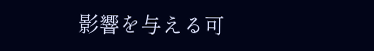影響を与える可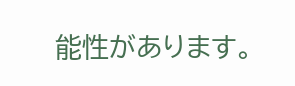能性があります。